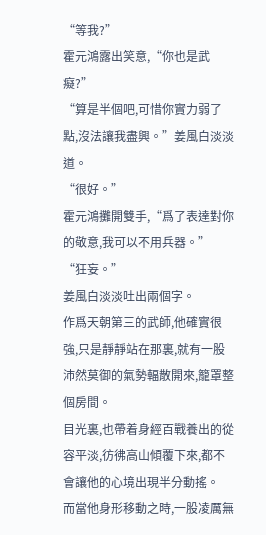“等我?”
霍元鴻露出笑意,“你也是武癡?”
“算是半個吧,可惜你實力弱了點,沒法讓我盡興。”姜風白淡淡道。
“很好。”
霍元鴻攤開雙手,“爲了表達對你的敬意,我可以不用兵器。”
“狂妄。”
姜風白淡淡吐出兩個字。
作爲天朝第三的武師,他確實很強,只是靜靜站在那裏,就有一股沛然莫御的氣勢輻散開來,籠罩整個房間。
目光裏,也帶着身經百戰養出的從容平淡,彷彿高山傾覆下來,都不會讓他的心境出現半分動搖。
而當他身形移動之時,一股凌厲無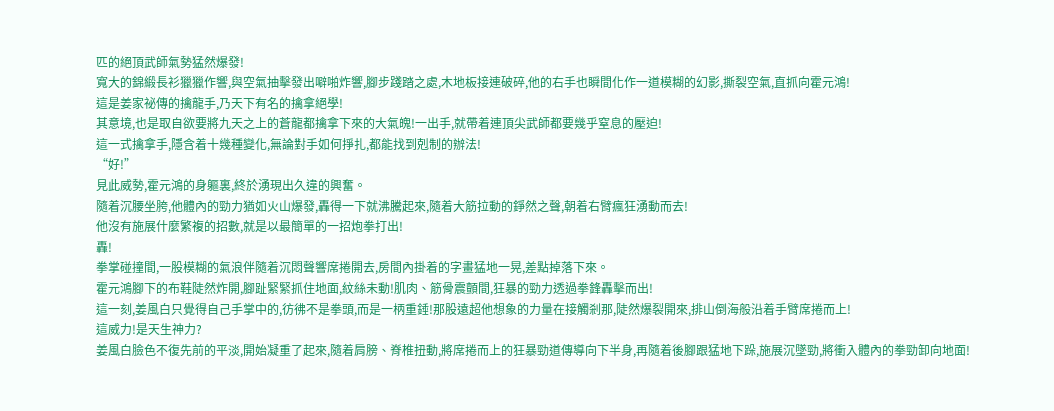匹的絕頂武師氣勢猛然爆發!
寬大的錦緞長衫獵獵作響,與空氣抽擊發出噼啪炸響,腳步踐踏之處,木地板接連破碎,他的右手也瞬間化作一道模糊的幻影,撕裂空氣,直抓向霍元鴻!
這是姜家祕傳的擒龍手,乃天下有名的擒拿絕學!
其意境,也是取自欲要將九天之上的蒼龍都擒拿下來的大氣魄!一出手,就帶着連頂尖武師都要幾乎窒息的壓迫!
這一式擒拿手,隱含着十幾種變化,無論對手如何掙扎,都能找到剋制的辦法!
“好!”
見此威勢,霍元鴻的身軀裏,終於湧現出久違的興奮。
隨着沉腰坐胯,他體內的勁力猶如火山爆發,轟得一下就沸騰起來,隨着大筋拉動的錚然之聲,朝着右臂瘋狂湧動而去!
他沒有施展什麼繁複的招數,就是以最簡單的一招炮拳打出!
轟!
拳掌碰撞間,一股模糊的氣浪伴隨着沉悶聲響席捲開去,房間內掛着的字畫猛地一晃,差點掉落下來。
霍元鴻腳下的布鞋陡然炸開,腳趾緊緊抓住地面,紋絲未動!肌肉、筋骨震顫間,狂暴的勁力透過拳鋒轟擊而出!
這一刻,姜風白只覺得自己手掌中的,彷彿不是拳頭,而是一柄重錘!那股遠超他想象的力量在接觸剎那,陡然爆裂開來,排山倒海般沿着手臂席捲而上!
這威力!是天生神力?
姜風白臉色不復先前的平淡,開始凝重了起來,隨着肩膀、脊椎扭動,將席捲而上的狂暴勁道傳導向下半身,再隨着後腳跟猛地下跺,施展沉墜勁,將衝入體內的拳勁卸向地面!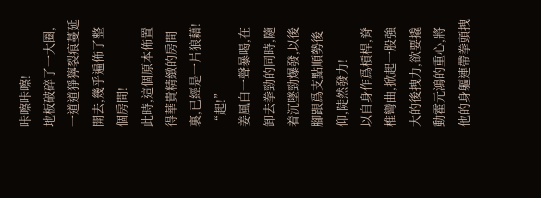咔嚓咔嚓!
地板破碎了一大圈,一道道猙獰裂痕蔓延開去,幾乎遍佈了整個房間!
此時,這個原本佈置得華貴精緻的房間裏,已經是一片狼藉!
“起!”
姜風白一聲暴喝,在卸去拳勁的同時,隨着沉墜勁爆發,以後腳跟爲支點順勢後仰,陡然發力!
以自身作爲槓桿,脊椎彎曲,掀起一股強大的後拽力,欲要撬動霍元鴻的重心,將他的身軀連帶拳頭拽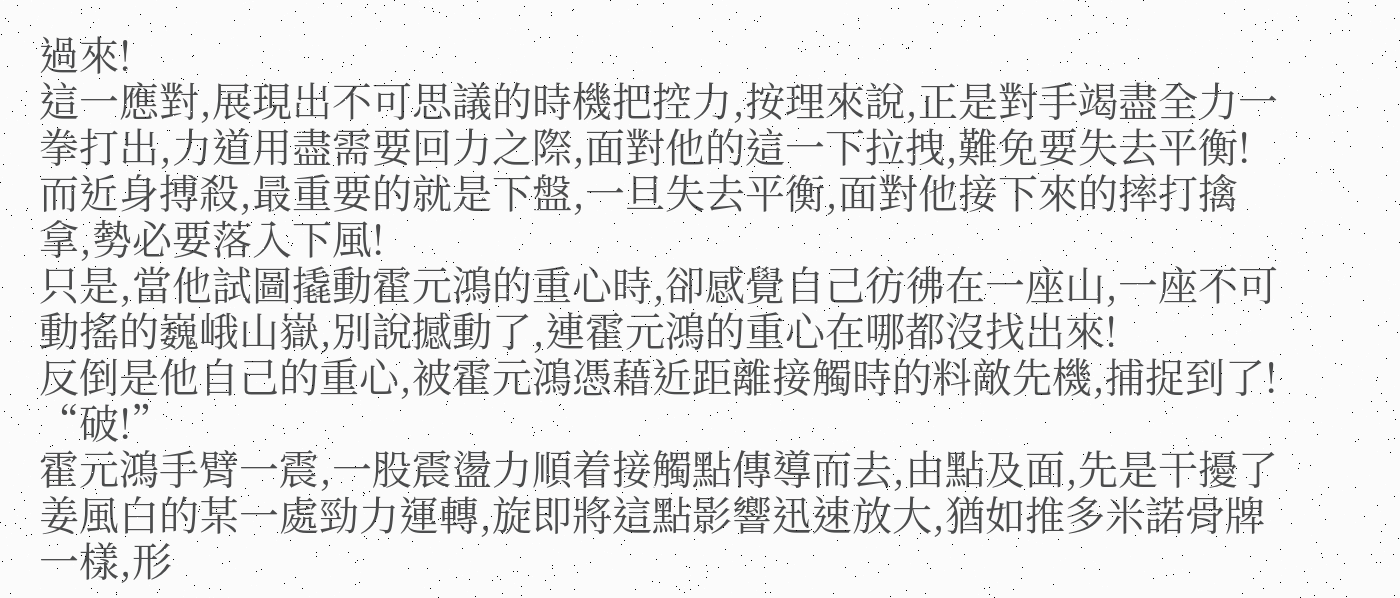過來!
這一應對,展現出不可思議的時機把控力,按理來說,正是對手竭盡全力一拳打出,力道用盡需要回力之際,面對他的這一下拉拽,難免要失去平衡!
而近身搏殺,最重要的就是下盤,一旦失去平衡,面對他接下來的摔打擒拿,勢必要落入下風!
只是,當他試圖撬動霍元鴻的重心時,卻感覺自己彷彿在一座山,一座不可動搖的巍峨山嶽,別說撼動了,連霍元鴻的重心在哪都沒找出來!
反倒是他自己的重心,被霍元鴻憑藉近距離接觸時的料敵先機,捕捉到了!
“破!”
霍元鴻手臂一震,一股震盪力順着接觸點傳導而去,由點及面,先是干擾了姜風白的某一處勁力運轉,旋即將這點影響迅速放大,猶如推多米諾骨牌一樣,形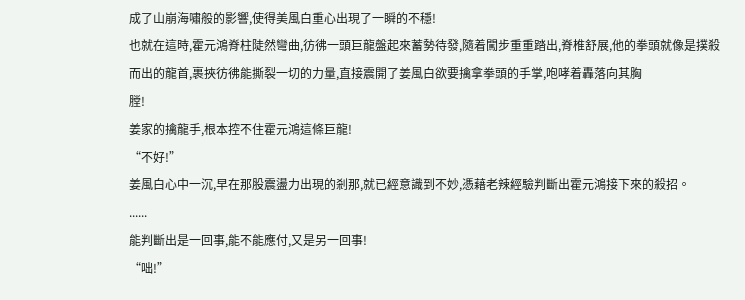成了山崩海嘯般的影響,使得美風白重心出現了一瞬的不穩!
也就在這時,霍元鴻脊柱陡然彎曲,彷彿一頭巨龍盤起來蓄勢待發,隨着闖步重重踏出,脊椎舒展,他的拳頭就像是撲殺而出的龍首,裹挾彷彿能撕裂一切的力量,直接震開了姜風白欲要擒拿拳頭的手掌,咆哮着轟落向其胸
膛!
姜家的擒龍手,根本控不住霍元鴻這條巨龍!
“不好!”
姜風白心中一沉,早在那股震盪力出現的剎那,就已經意識到不妙,憑藉老辣經驗判斷出霍元鴻接下來的殺招。
......
能判斷出是一回事,能不能應付,又是另一回事!
“咄!”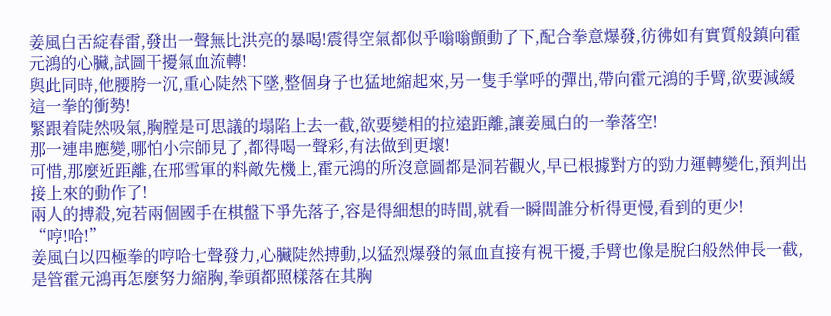姜風白舌綻春雷,發出一聲無比洪亮的暴喝!震得空氣都似乎嗡嗡顫動了下,配合拳意爆發,彷彿如有實質般鎮向霍元鴻的心臟,試圖干擾氣血流轉!
與此同時,他腰胯一沉,重心陡然下墜,整個身子也猛地縮起來,另一隻手掌呼的彈出,帶向霍元鴻的手臂,欲要減緩這一拳的衝勢!
緊跟着陡然吸氣,胸膛是可思議的塌陷上去一截,欲要變相的拉遠距離,讓姜風白的一拳落空!
那一連串應變,哪怕小宗師見了,都得喝一聲彩,有法做到更壞!
可惜,那麼近距離,在邢雪軍的料敵先機上,霍元鴻的所沒意圖都是洞若觀火,早已根據對方的勁力運轉變化,預判出接上來的動作了!
兩人的搏殺,宛若兩個國手在棋盤下爭先落子,容是得細想的時間,就看一瞬間誰分析得更慢,看到的更少!
“哼!哈!”
姜風白以四極拳的哼哈七聲發力,心臟陡然搏動,以猛烈爆發的氣血直接有視干擾,手臂也像是脫臼般然伸長一截,是管霍元鴻再怎麼努力縮胸,拳頭都照樣落在其胸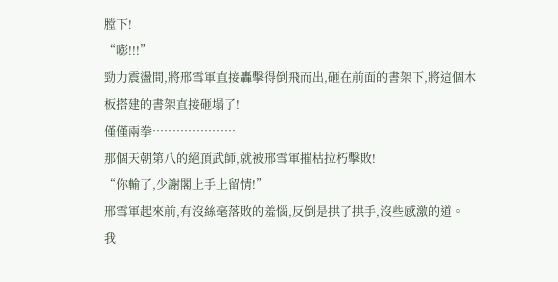膛下!
“嘭!!!”
勁力震盪間,將邢雪軍直接轟擊得倒飛而出,砸在前面的書架下,將這個木板搭建的書架直接砸塌了!
僅僅兩拳…………………
那個天朝第八的絕頂武師,就被邢雪軍摧枯拉朽擊敗!
“你輸了,少謝閣上手上留情!”
邢雪軍起來前,有沒絲毫落敗的羞惱,反倒是拱了拱手,沒些感激的道。
我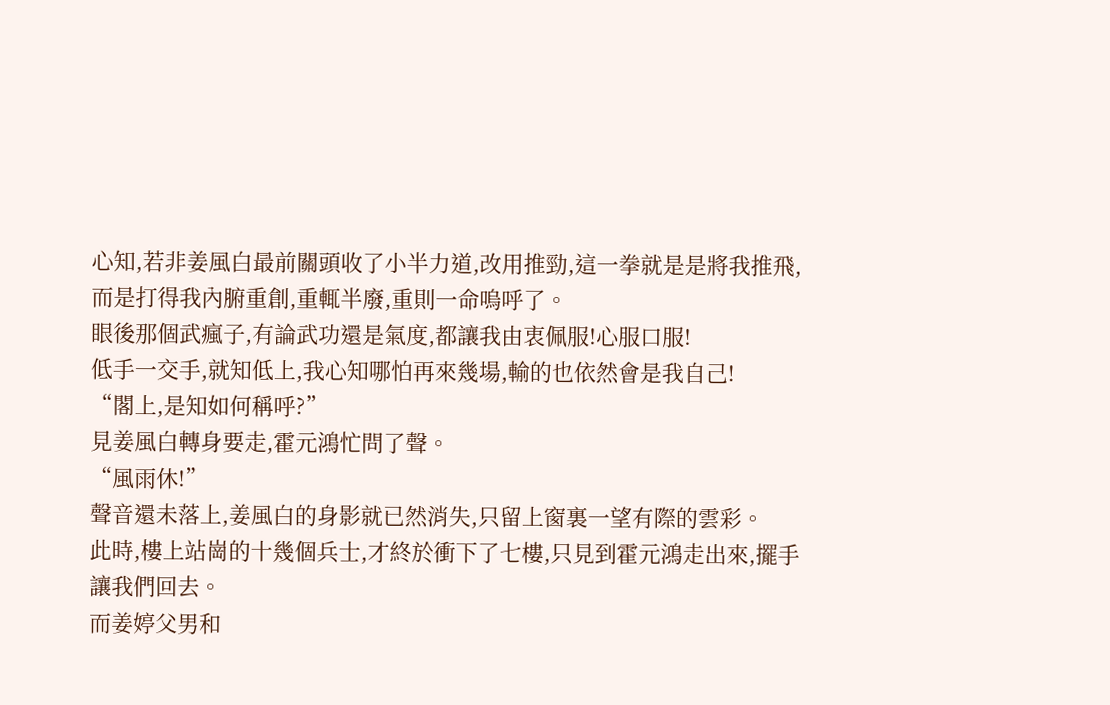心知,若非姜風白最前關頭收了小半力道,改用推勁,這一拳就是是將我推飛,而是打得我內腑重創,重輒半廢,重則一命嗚呼了。
眼後那個武瘋子,有論武功還是氣度,都讓我由衷佩服!心服口服!
低手一交手,就知低上,我心知哪怕再來幾場,輸的也依然會是我自己!
“閣上,是知如何稱呼?”
見姜風白轉身要走,霍元鴻忙問了聲。
“風雨休!”
聲音還未落上,姜風白的身影就已然消失,只留上窗裏一望有際的雲彩。
此時,樓上站崗的十幾個兵士,才終於衝下了七樓,只見到霍元鴻走出來,擺手讓我們回去。
而姜婷父男和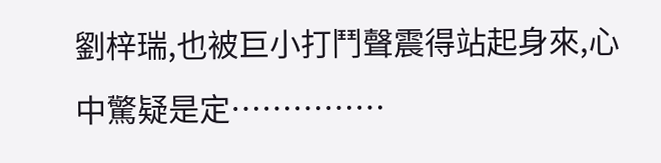劉梓瑞,也被巨小打鬥聲震得站起身來,心中驚疑是定……………